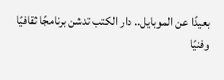بعيدًا عن الموبايل.. دار الكتب تدشن برنامجًا ثقافيًا وفنيًا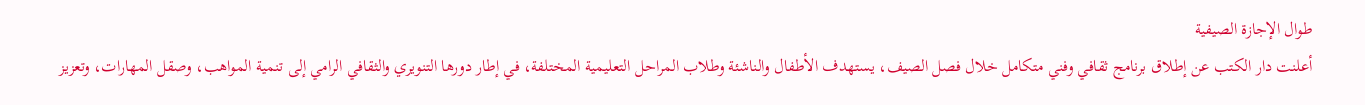طوال الإجازة الصيفية
أعلنت دار الكتب عن إطلاق برنامج ثقافي وفني متكامل خلال فصل الصيف، يستهدف الأطفال والناشئة وطلاب المراحل التعليمية المختلفة، في إطار دورها التنويري والثقافي الرامي إلى تنمية المواهب، وصقل المهارات، وتعزيز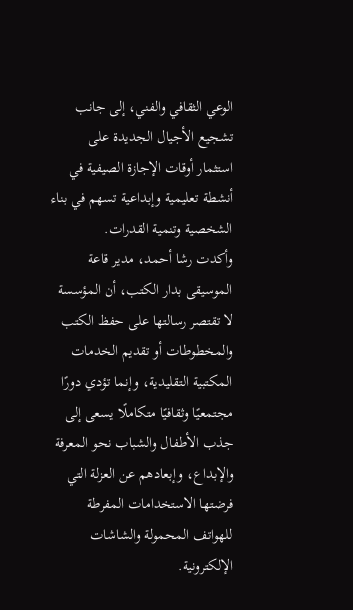الوعي الثقافي والفني، إلى جانب تشجيع الأجيال الجديدة على استثمار أوقات الإجازة الصيفية في أنشطة تعليمية وإبداعية تسهم في بناء الشخصية وتنمية القدرات.
وأكدت رشا أحمد، مدير قاعة الموسيقى بدار الكتب، أن المؤسسة لا تقتصر رسالتها على حفظ الكتب والمخطوطات أو تقديم الخدمات المكتبية التقليدية، وإنما تؤدي دورًا مجتمعيًا وثقافيًا متكاملًا يسعى إلى جذب الأطفال والشباب نحو المعرفة والإبداع، وإبعادهم عن العزلة التي فرضتها الاستخدامات المفرطة للهواتف المحمولة والشاشات الإلكترونية.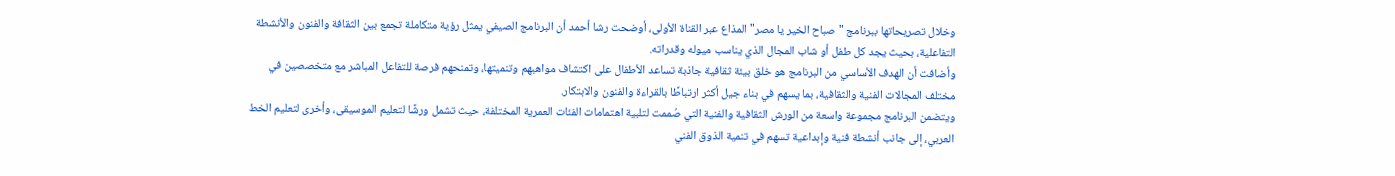وخلال تصريحاتها ببرنامج "صباح الخير يا مصر" المذاع عبر القناة الأولى، أوضحت رشا أحمد أن البرنامج الصيفي يمثل رؤية متكاملة تجمع بين الثقافة والفنون والأنشطة التفاعلية، بحيث يجد كل طفل أو شاب المجال الذي يناسب ميوله وقدراته.
وأضافت أن الهدف الأساسي من البرنامج هو خلق بيئة ثقافية جاذبة تساعد الأطفال على اكتشاف مواهبهم وتنميتها، وتمنحهم فرصة للتفاعل المباشر مع متخصصين في مختلف المجالات الفنية والثقافية، بما يسهم في بناء جيل أكثر ارتباطًا بالقراءة والفنون والابتكار.
ويتضمن البرنامج مجموعة واسعة من الورش الثقافية والفنية التي صُممت لتلبية اهتمامات الفئات العمرية المختلفة، حيث تشمل ورشًا لتعليم الموسيقى، وأخرى لتعليم الخط العربي، إلى جانب أنشطة فنية وإبداعية تسهم في تنمية الذوق الفني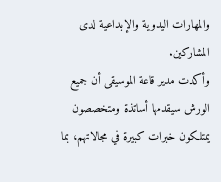والمهارات اليدوية والإبداعية لدى المشاركين.
وأكدت مدير قاعة الموسيقى أن جميع الورش سيقدمها أساتذة ومتخصصون يمتلكون خبرات كبيرة في مجالاتهم، بما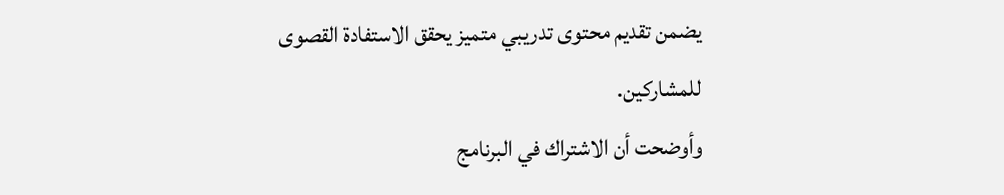يضمن تقديم محتوى تدريبي متميز يحقق الاستفادة القصوى للمشاركين.
وأوضحت أن الاشتراك في البرنامج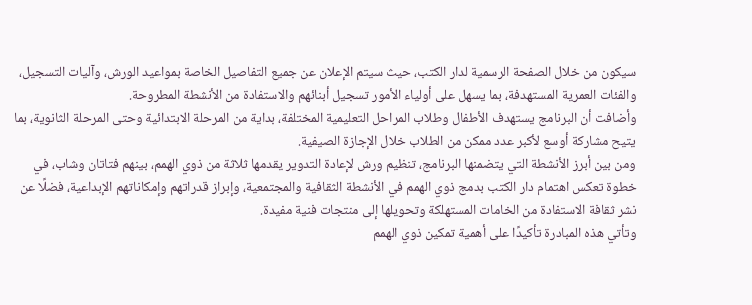سيكون من خلال الصفحة الرسمية لدار الكتب، حيث سيتم الإعلان عن جميع التفاصيل الخاصة بمواعيد الورش، وآليات التسجيل، والفئات العمرية المستهدفة، بما يسهل على أولياء الأمور تسجيل أبنائهم والاستفادة من الأنشطة المطروحة.
وأضافت أن البرنامج يستهدف الأطفال وطلاب المراحل التعليمية المختلفة، بداية من المرحلة الابتدائية وحتى المرحلة الثانوية، بما يتيح مشاركة أوسع لأكبر عدد ممكن من الطلاب خلال الإجازة الصيفية.
ومن بين أبرز الأنشطة التي يتضمنها البرنامج، تنظيم ورش لإعادة التدوير يقدمها ثلاثة من ذوي الهمم، بينهم فتاتان وشاب، في خطوة تعكس اهتمام دار الكتب بدمج ذوي الهمم في الأنشطة الثقافية والمجتمعية، وإبراز قدراتهم وإمكاناتهم الإبداعية، فضلًا عن نشر ثقافة الاستفادة من الخامات المستهلكة وتحويلها إلى منتجات فنية مفيدة.
وتأتي هذه المبادرة تأكيدًا على أهمية تمكين ذوي الهمم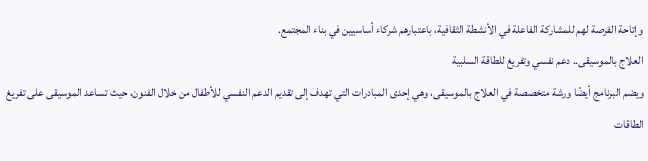وإتاحة الفرصة لهم للمشاركة الفاعلة في الأنشطة الثقافية، باعتبارهم شركاء أساسيين في بناء المجتمع.
العلاج بالموسيقى.. دعم نفسي وتفريغ للطاقة السلبية
ويضم البرنامج أيضًا ورشة متخصصة في العلاج بالموسيقى، وهي إحدى المبادرات التي تهدف إلى تقديم الدعم النفسي للأطفال من خلال الفنون، حيث تساعد الموسيقى على تفريغ الطاقات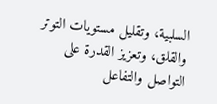السلبية، وتقليل مستويات التوتر والقلق، وتعزيز القدرة على التواصل والتفاعل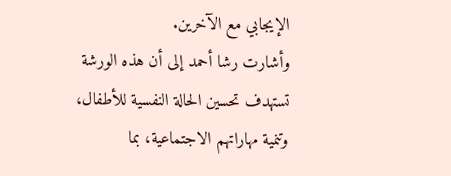الإيجابي مع الآخرين.
وأشارت رشا أحمد إلى أن هذه الورشة تستهدف تحسين الحالة النفسية للأطفال، وتنمية مهاراتهم الاجتماعية، بما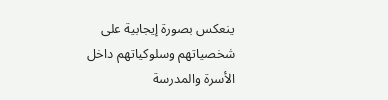ينعكس بصورة إيجابية على شخصياتهم وسلوكياتهم داخل الأسرة والمدرسة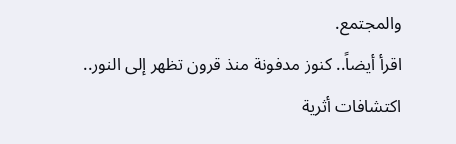والمجتمع.
اقرأ أيضاً.. كنوز مدفونة منذ قرون تظهر إلى النور.. اكتشافات أثرية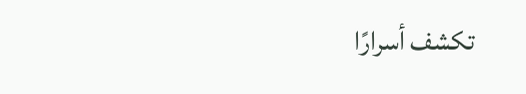تكشف أسرارًا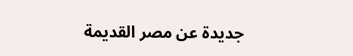جديدة عن مصر القديمة